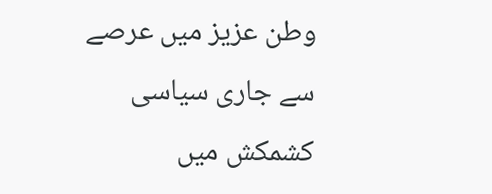وطن عزیز میں عرصے سے جاری سیاسی کشمکش میں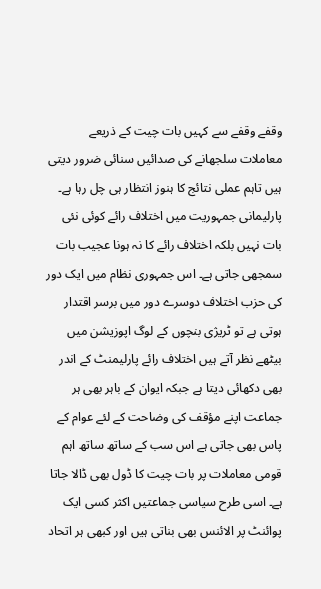وقفے وقفے سے کہیں بات چیت کے ذریعے معاملات سلجھانے کی صدائیں سنائی ضرور دیتی ہیں تاہم عملی نتائج کا ہنوز انتظار ہی چل رہا ہے۔ پارلیمانی جمہوریت میں اختلاف رائے کوئی نئی بات نہیں بلکہ اختلاف رائے کا نہ ہونا عجیب بات سمجھی جاتی ہے۔ اس جمہوری نظام میں ایک دور کی حزب اختلاف دوسرے دور میں برسر اقتدار ہوتی ہے تو ٹریژی بنچوں کے لوگ اپوزیشن میں بیٹھے نظر آتے ہیں اختلاف رائے پارلیمنٹ کے اندر بھی دکھائی دیتا ہے جبکہ ایوان کے باہر بھی ہر جماعت اپنے مؤقف کی وضاحت کے لئے عوام کے پاس بھی جاتی ہے اس سب کے ساتھ ساتھ اہم قومی معاملات پر بات چیت کا ڈول بھی ڈالا جاتا ہے۔ اسی طرح سیاسی جماعتیں اکثر کسی ایک پوائنٹ پر الائنس بھی بناتی ہیں اور کبھی ہر اتحاد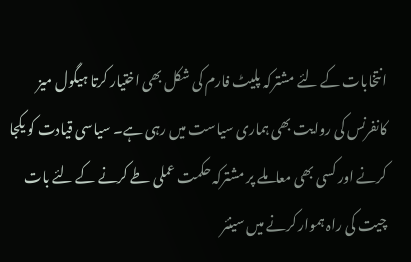انتخابات کے لئے مشترکہ پلیٹ فارم کی شکل بھی اختیار کرتا ہیگول میز کانفرنس کی روایت بھی ہماری سیاست میں رہی ہے۔ سیاسی قیادت کو یکجا کرنے اور کسی بھی معاملے پر مشترکہ حکمت عملی طے کرنے کے لئے بات چیت کی راہ ہموار کرنے میں سینئر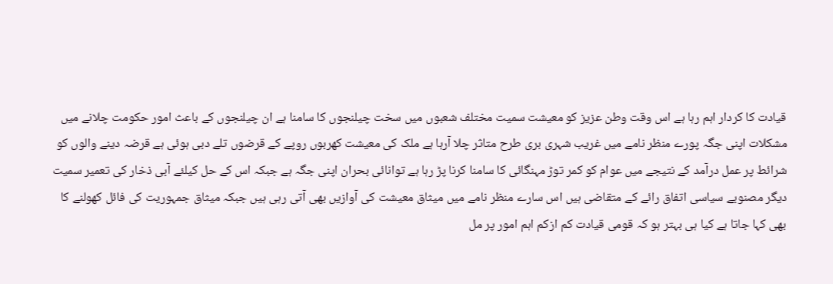قیادت کا کردار اہم رہا ہے اس وقت وطن عزیز کو معیشت سمیت مختلف شعبوں میں سخت چیلنجوں کا سامنا ہے ان چیلنجوں کے باعث امور حکومت چلانے میں مشکلات اپنی جگہ پورے منظر نامے میں غریب شہری بری طرح متاثر چلا آرہا ہے ملک کی معیشت کھربوں روپے کے قرضوں تلے دبی ہوئی ہے قرضہ دینے والوں کو شرائط پر عمل درآمد کے نتیجے میں عوام کو کمر توڑ مہنگائی کا سامنا کرنا پڑ رہا ہے توانائی بحران اپنی جگہ ہے جبکہ اس کے حل کیلئے آبی ذخار کی تعمیر سمیت دیگر مصنوبے سیاسی اتفاق رائے کے متقاضی ہیں اس سارے منظر نامے میں میثاق معیشت کی آوازیں بھی آتی رہی ہیں جبکہ میثاق جمہوریت کی فائل کھولنے کا بھی کہا جاتا ہے کیا ہی بہتر ہو کہ قومی قیادت کم ازکم اہم امور پر مل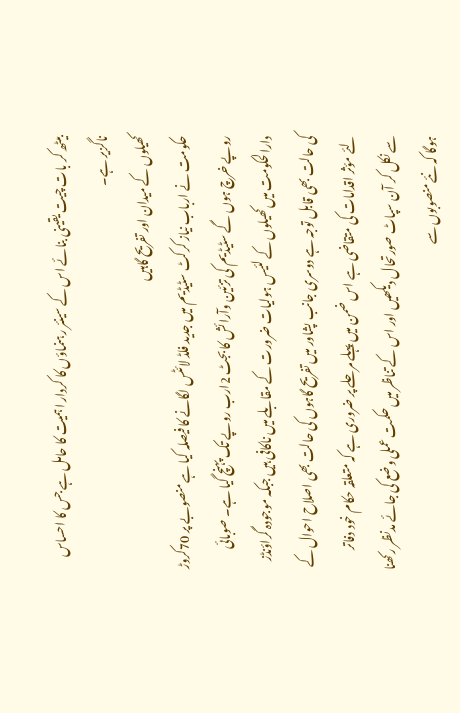بیٹھ کر بات چیت یقینی بنائے اس کے سینئر رہنماؤں کا کردار اہمیت کا حامل ہے جس کا احساس ناگزیر ہے۔
کھیلوں کے میدان اور تفریح گاہیں
حکومت نے ارباب نیاز کرکٹ سٹیڈیم میں جدید فلڈ لائٹس لگانے کا فیصلہ کیا ہے منصوبے پر 70کروڑ روپے خرچ ہوں گے سٹیڈیم کی تزئین وآرائش کا بجٹ 2ارب روپے تک پہنچ گیا ہے۔ صوبائی دارالحکومت میں کھیلوں کے لئیس ہولیات ضرورت کے مقابلے میں ناکافی ہیں جبکہ موجودہ گراؤنڈز کی حالت بھی قابل توجہ ہے دوسری جانب پشاور میں تفریح گاہوں کی حالت بھی اصلاح احوال کے لئے مؤثر اقدامات کی متقاضی ہے اس ضمن میں پہلے مرحلے پر ضروری ہے کہ متعلقہ حکام خود دفاتر سے نکل کر آن سپاٹ صورتحال دیکھیں اور اس کے تناظر میں حکمت عملی وضع کی جائے مدنظر رکھنا ہوگا کہ نئے منصوبوں سے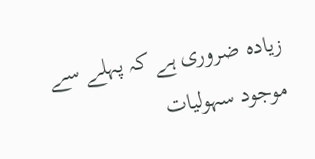زیادہ ضروری ہے کہ پہلے سے موجود سہولیات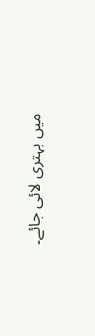میں بہتری لائی جائے۔